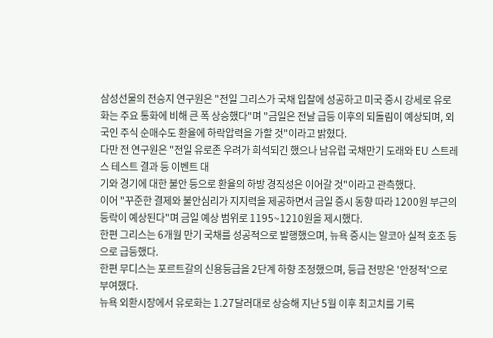삼성선물의 전승지 연구원은 "전일 그리스가 국채 입찰에 성공하고 미국 증시 강세로 유로화는 주요 통화에 비해 큰 폭 상승했다"며 "금일은 전날 급등 이후의 되돌림이 예상되며, 외국인 주식 순매수도 환율에 하락압력을 가할 것"이라고 밝혔다.
다만 전 연구원은 "전일 유로존 우려가 희석되긴 했으나 남유럽 국채만기 도래와 EU 스트레스 테스트 결과 등 이벤트 대
기와 경기에 대한 불안 등으로 환율의 하방 경직성은 이어갈 것"이라고 관측했다.
이어 "꾸준한 결제와 불안심리가 지지력을 제공하면서 금일 증시 동향 따라 1200원 부근의 등락이 예상된다"며 금일 예상 범위로 1195~1210원을 제시했다.
한편 그리스는 6개월 만기 국채를 성공적으로 발행했으며, 뉴욕 증시는 알코아 실적 호조 등으로 급등했다.
한편 무디스는 포르트갈의 신용등급을 2단계 하향 조정했으며, 등급 전망은 '안정적'으로 부여했다.
뉴욕 외환시장에서 유로화는 1.27달러대로 상승해 지난 5월 이후 최고치를 기록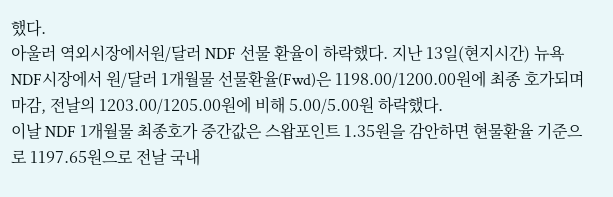했다.
아울러 역외시장에서원/달러 NDF 선물 환율이 하락했다. 지난 13일(현지시간) 뉴욕NDF시장에서 원/달러 1개월물 선물환율(Fwd)은 1198.00/1200.00원에 최종 호가되며 마감, 전날의 1203.00/1205.00원에 비해 5.00/5.00원 하락했다.
이날 NDF 1개월물 최종호가 중간값은 스왑포인트 1.35원을 감안하면 현물환율 기준으로 1197.65원으로 전날 국내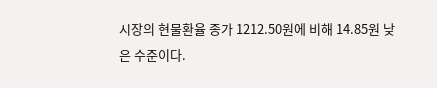시장의 현물환율 종가 1212.50원에 비해 14.85원 낮은 수준이다.